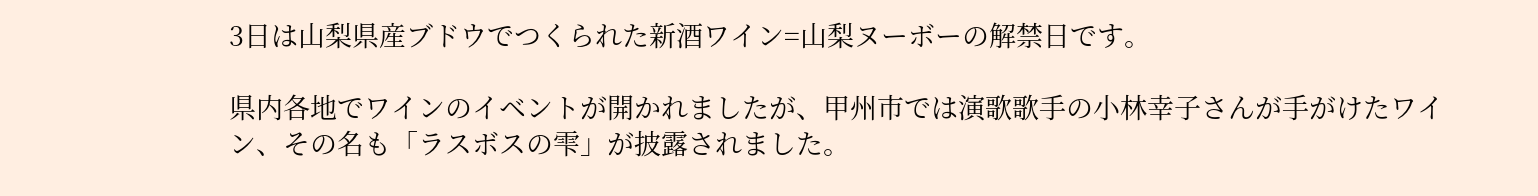3日は山梨県産ブドウでつくられた新酒ワイン=山梨ヌーボーの解禁日です。

県内各地でワインのイベントが開かれましたが、甲州市では演歌歌手の小林幸子さんが手がけたワイン、その名も「ラスボスの雫」が披露されました。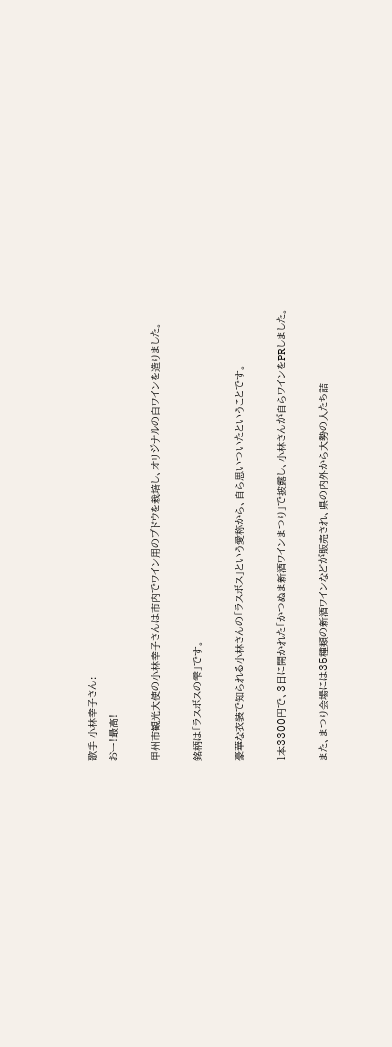歌手 小林幸子さん:
おー!最高!

甲州市観光大使の小林幸子さんは市内でワイン用のブドウを栽培し、オリジナルの白ワインを造りました。

銘柄は「ラスボスの雫」です。

豪華な衣装で知られる小林さんの「ラスボス」という愛称から、自ら思いついたということです。

1本3300円で、3日に開かれた「かつぬま新酒ワインまつり」で披露し、小林さんが自らワインをPRしました。

また、まつり会場には35種類の新酒ワインなどが販売され、県の内外から大勢の人たち詰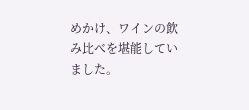めかけ、ワインの飲み比べを堪能していました。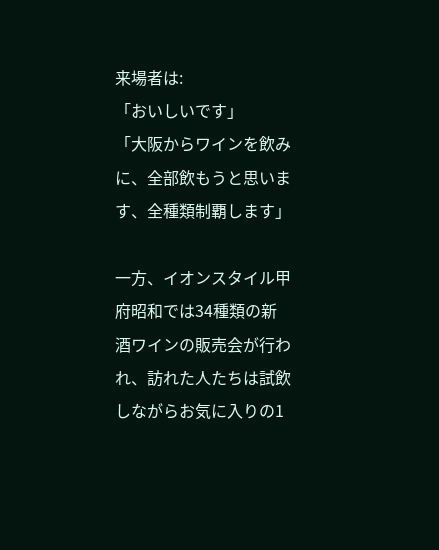来場者は:
「おいしいです」
「大阪からワインを飲みに、全部飲もうと思います、全種類制覇します」

一方、イオンスタイル甲府昭和では34種類の新酒ワインの販売会が行われ、訪れた人たちは試飲しながらお気に入りの1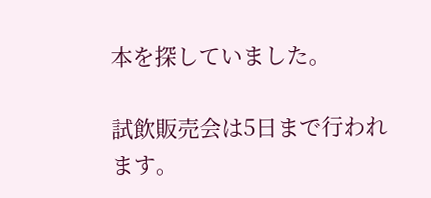本を探していました。

試飲販売会は5日まで行われます。